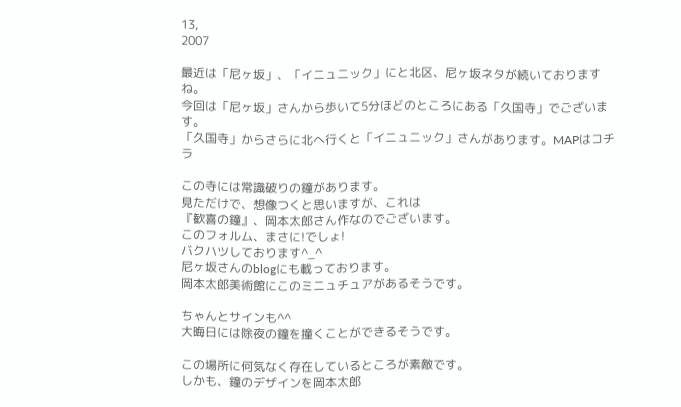13,
2007

最近は「尼ヶ坂」、「イニュニック」にと北区、尼ヶ坂ネタが続いておりますね。
今回は「尼ヶ坂」さんから歩いて5分ほどのところにある「久国寺」でございます。
「久国寺」からさらに北へ行くと「イニュニック」さんがあります。MAPはコチラ

この寺には常識破りの鐘があります。
見ただけで、想像つくと思いますが、これは
『歓喜の鐘』、岡本太郎さん作なのでございます。
このフォルム、まさに!でしょ!
バクハツしております^_^
尼ヶ坂さんのblogにも載っております。
岡本太郎美術館にこのミニュチュアがあるそうです。

ちゃんとサインも^^
大晦日には除夜の鐘を撞くことができるそうです。

この場所に何気なく存在しているところが素敵です。
しかも、鐘のデザインを岡本太郎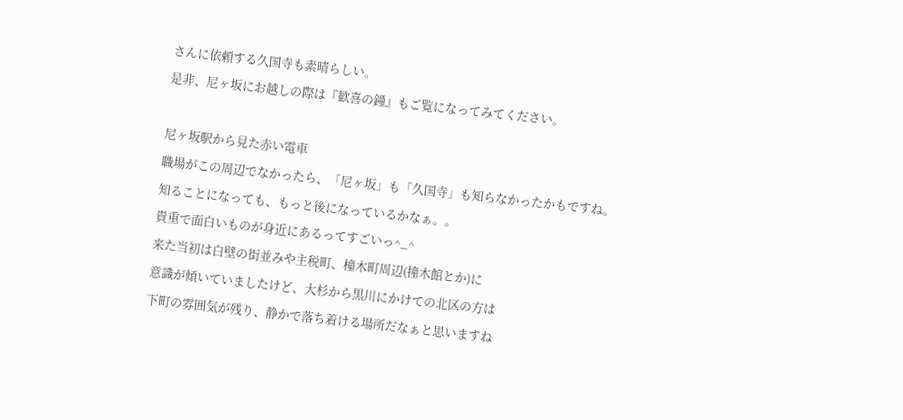さんに依頼する久国寺も素晴らしい。
是非、尼ヶ坂にお越しの際は『歓喜の鐘』もご覧になってみてください。

尼ヶ坂駅から見た赤い電車
職場がこの周辺でなかったら、「尼ヶ坂」も「久国寺」も知らなかったかもですね。
知ることになっても、もっと後になっているかなぁ。。
貴重で面白いものが身近にあるってすごいっ^_^
来た当初は白壁の街並みや主税町、橦木町周辺(撞木館とか)に
意識が傾いていましたけど、大杉から黒川にかけての北区の方は
下町の雰囲気が残り、静かで落ち着ける場所だなぁと思いますね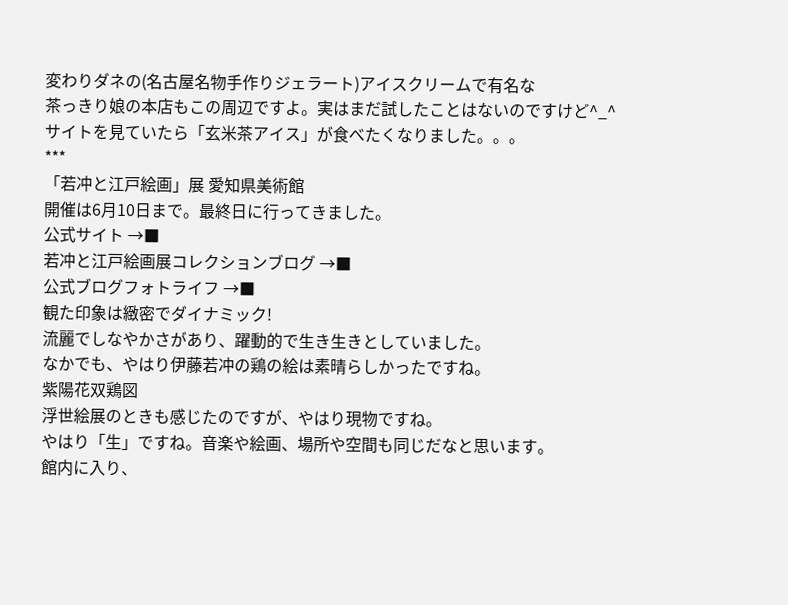変わりダネの(名古屋名物手作りジェラート)アイスクリームで有名な
茶っきり娘の本店もこの周辺ですよ。実はまだ試したことはないのですけど^_^
サイトを見ていたら「玄米茶アイス」が食べたくなりました。。。
***
「若冲と江戸絵画」展 愛知県美術館
開催は6月10日まで。最終日に行ってきました。
公式サイト →■
若冲と江戸絵画展コレクションブログ →■
公式ブログフォトライフ →■
観た印象は緻密でダイナミック!
流麗でしなやかさがあり、躍動的で生き生きとしていました。
なかでも、やはり伊藤若冲の鶏の絵は素晴らしかったですね。
紫陽花双鶏図
浮世絵展のときも感じたのですが、やはり現物ですね。
やはり「生」ですね。音楽や絵画、場所や空間も同じだなと思います。
館内に入り、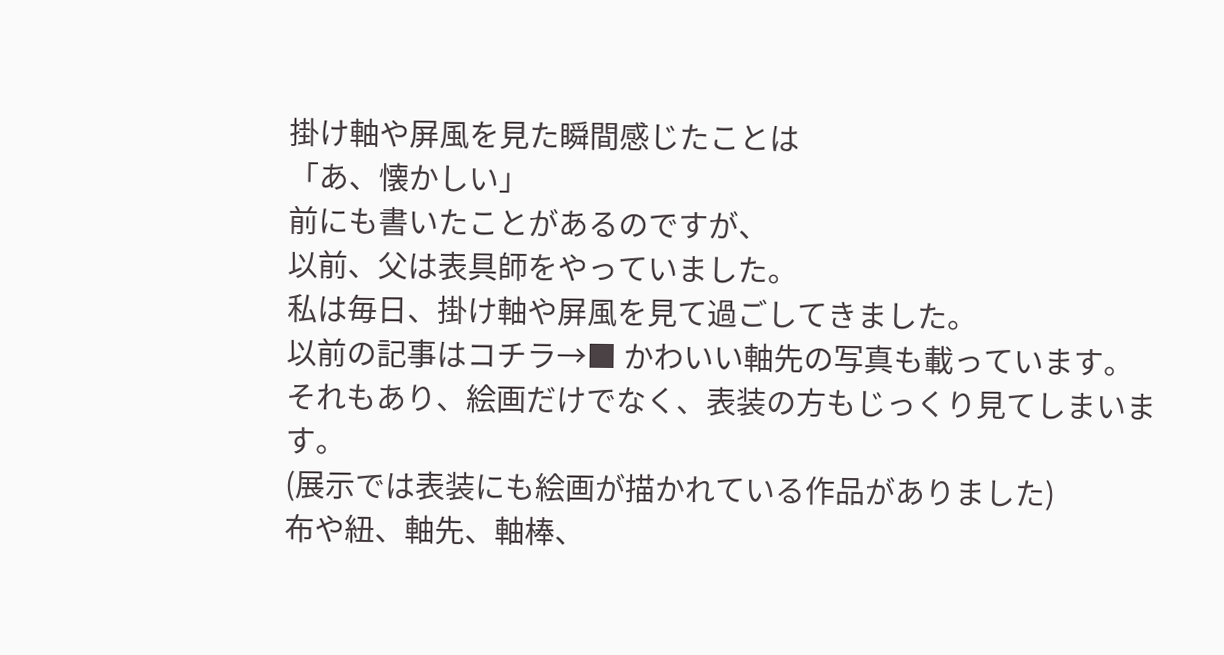掛け軸や屏風を見た瞬間感じたことは
「あ、懐かしい」
前にも書いたことがあるのですが、
以前、父は表具師をやっていました。
私は毎日、掛け軸や屏風を見て過ごしてきました。
以前の記事はコチラ→■ かわいい軸先の写真も載っています。
それもあり、絵画だけでなく、表装の方もじっくり見てしまいます。
(展示では表装にも絵画が描かれている作品がありました)
布や紐、軸先、軸棒、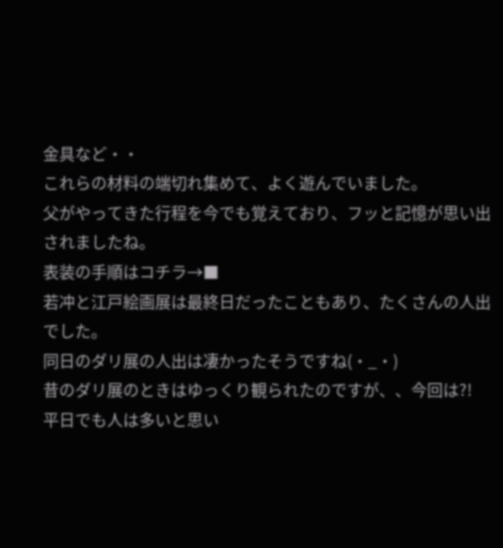金具など・・
これらの材料の端切れ集めて、よく遊んでいました。
父がやってきた行程を今でも覚えており、フッと記憶が思い出されましたね。
表装の手順はコチラ→■
若冲と江戸絵画展は最終日だったこともあり、たくさんの人出でした。
同日のダリ展の人出は凄かったそうですね(・_・)
昔のダリ展のときはゆっくり観られたのですが、、今回は?!
平日でも人は多いと思い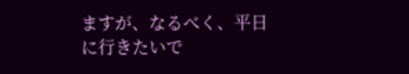ますが、なるべく、平日に行きたいで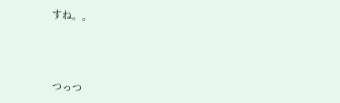すね。。





つっつ